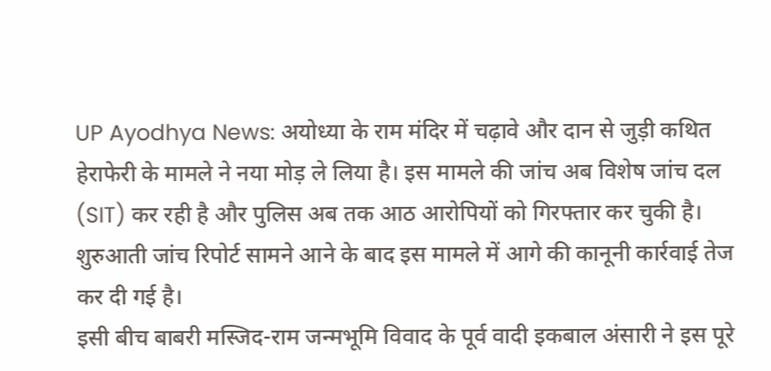UP Ayodhya News: अयोध्या के राम मंदिर में चढ़ावे और दान से जुड़ी कथित हेराफेरी के मामले ने नया मोड़ ले लिया है। इस मामले की जांच अब विशेष जांच दल (SIT) कर रही है और पुलिस अब तक आठ आरोपियों को गिरफ्तार कर चुकी है। शुरुआती जांच रिपोर्ट सामने आने के बाद इस मामले में आगे की कानूनी कार्रवाई तेज कर दी गई है।
इसी बीच बाबरी मस्जिद-राम जन्मभूमि विवाद के पूर्व वादी इकबाल अंसारी ने इस पूरे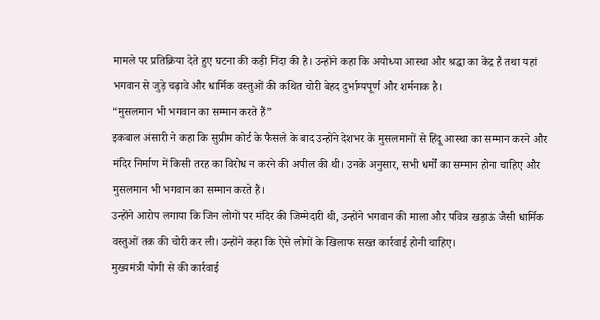मामले पर प्रतिक्रिया देते हुए घटना की कड़ी निंदा की है। उन्होंने कहा कि अयोध्या आस्था और श्रद्धा का केंद्र है तथा यहां भगवान से जुड़े चढ़ावे और धार्मिक वस्तुओं की कथित चोरी बेहद दुर्भाग्यपूर्ण और शर्मनाक है।
“मुसलमान भी भगवान का सम्मान करते हैं”
इकबाल अंसारी ने कहा कि सुप्रीम कोर्ट के फैसले के बाद उन्होंने देशभर के मुसलमानों से हिंदू आस्था का सम्मान करने और मंदिर निर्माण में किसी तरह का विरोध न करने की अपील की थी। उनके अनुसार, सभी धर्मों का सम्मान होना चाहिए और मुसलमान भी भगवान का सम्मान करते हैं।
उन्होंने आरोप लगाया कि जिन लोगों पर मंदिर की जिम्मेदारी थी, उन्होंने भगवान की माला और पवित्र खड़ाऊं जैसी धार्मिक वस्तुओं तक की चोरी कर ली। उन्होंने कहा कि ऐसे लोगों के खिलाफ सख्त कार्रवाई होनी चाहिए।
मुख्यमंत्री योगी से की कार्रवाई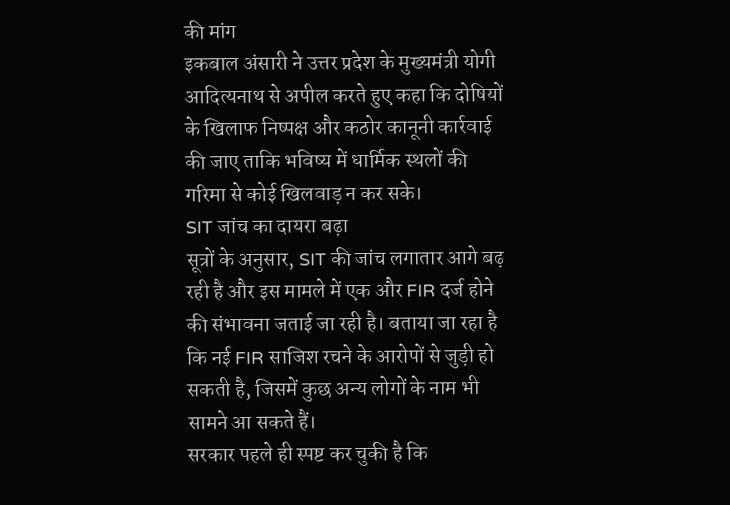की मांग
इकबाल अंसारी ने उत्तर प्रदेश के मुख्यमंत्री योगी आदित्यनाथ से अपील करते हुए कहा कि दोषियों के खिलाफ निष्पक्ष और कठोर कानूनी कार्रवाई की जाए ताकि भविष्य में धार्मिक स्थलों की गरिमा से कोई खिलवाड़ न कर सके।
SIT जांच का दायरा बढ़ा
सूत्रों के अनुसार, SIT की जांच लगातार आगे बढ़ रही है और इस मामले में एक और FIR दर्ज होने की संभावना जताई जा रही है। बताया जा रहा है कि नई FIR साजिश रचने के आरोपों से जुड़ी हो सकती है, जिसमें कुछ अन्य लोगों के नाम भी सामने आ सकते हैं।
सरकार पहले ही स्पष्ट कर चुकी है कि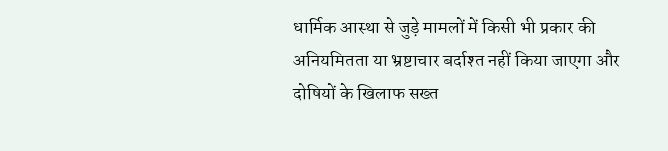धार्मिक आस्था से जुड़े मामलों में किसी भी प्रकार की अनियमितता या भ्रष्टाचार बर्दाश्त नहीं किया जाएगा और दोषियों के खिलाफ सख्त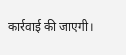कार्रवाई की जाएगी।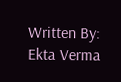Written By: Ekta Verma